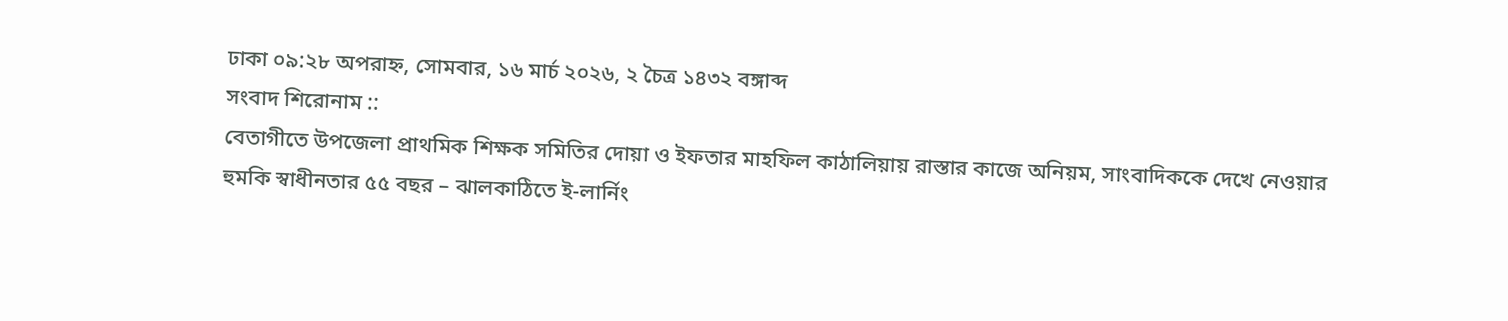ঢাকা ০৯:২৮ অপরাহ্ন, সোমবার, ১৬ মার্চ ২০২৬, ২ চৈত্র ১৪৩২ বঙ্গাব্দ
সংবাদ শিরোনাম ::
বেতাগীতে উপজেলা প্রাথমিক শিক্ষক সমিতির দোয়া ও ইফতার মাহফিল কাঠালিয়ায় রাস্তার কাজে অনিয়ম, সাংবাদিককে দেখে নেওয়ার হুমকি স্বাধীনতার ৫৫ বছর – ঝালকাঠিতে ই-লার্নিং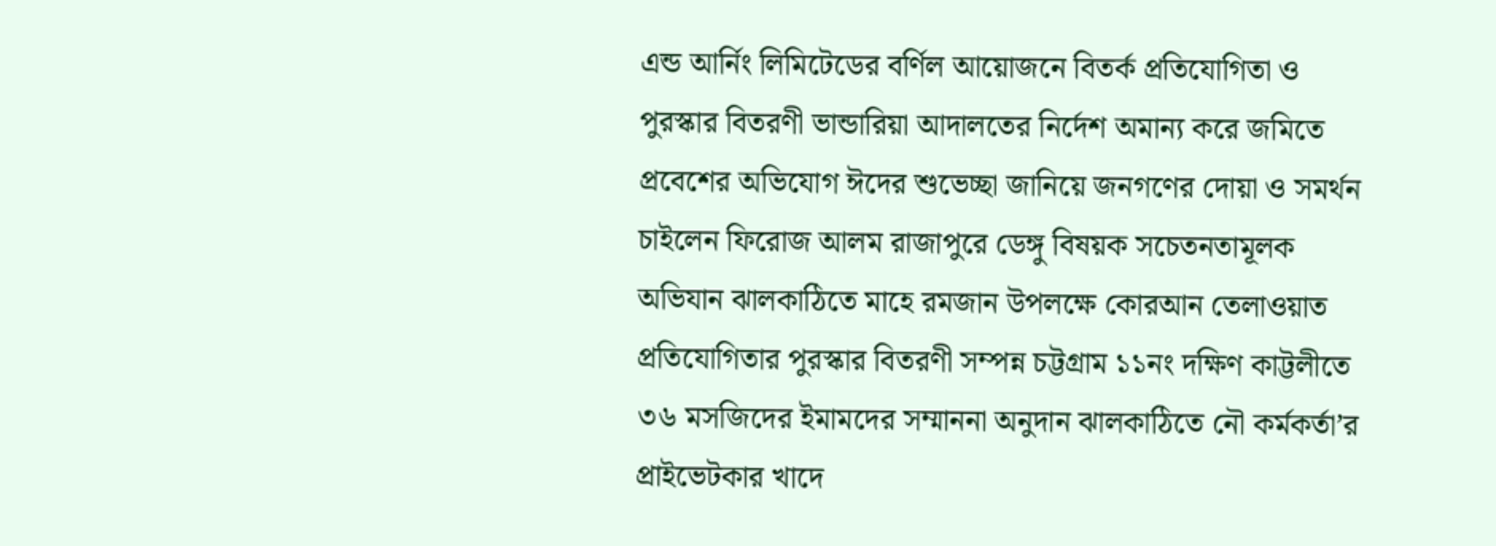এন্ড আর্নিং লিমিটেডের বর্ণিল আয়োজনে বিতর্ক প্রতিযোগিতা ও পুরস্কার বিতরণী ভান্ডারিয়া আদালতের নির্দেশ অমান্য করে জমিতে প্রবেশের অভিযোগ ঈদের শুভেচ্ছা জানিয়ে জনগণের দোয়া ও সমর্থন চাইলেন ফিরোজ আলম রাজাপুরে ডেঙ্গু বিষয়ক সচেতনতামূলক অভিযান ঝালকাঠিতে মাহে রমজান উপলক্ষে কোরআন তেলাওয়াত প্রতিযোগিতার পুরস্কার বিতরণী সম্পন্ন চট্টগ্রাম ১১নং দক্ষিণ কাট্টলীতে ৩৬ মসজিদের ইমামদের সম্মাননা অনুদান ঝালকাঠিতে নৌ কর্মকর্তা’র প্রাইভেটকার খাদে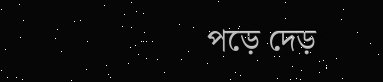পড়ে দেড়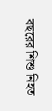বছরের শিশু নিহত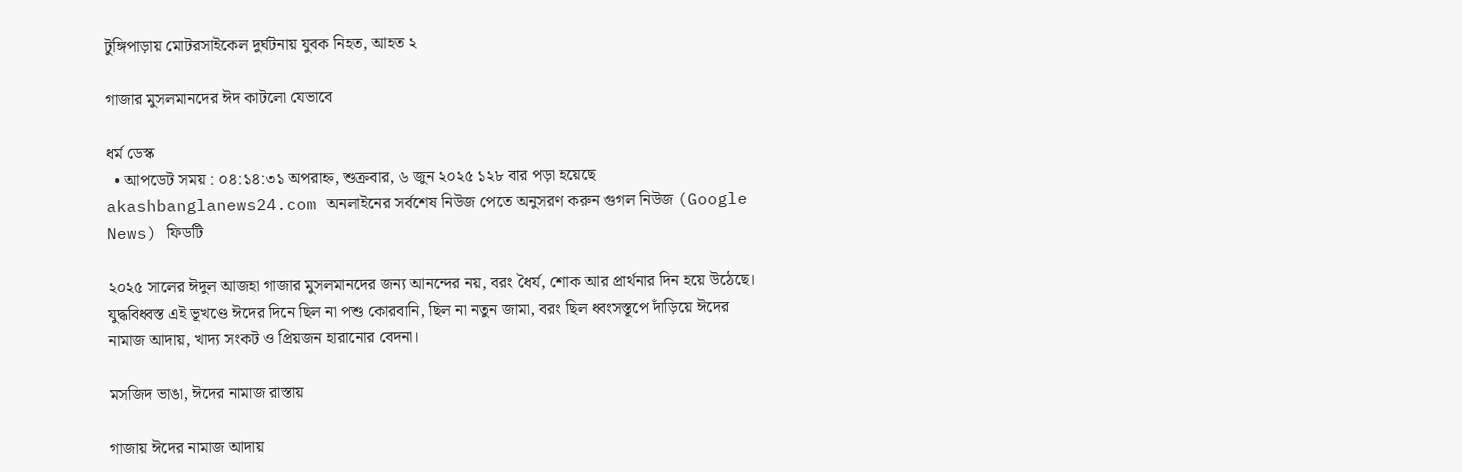টুঙ্গিপাড়ায় মোটরসাইকেল দুর্ঘটনায় যুবক নিহত, আহত ২

গাজার মুসলমানদের ঈদ কাটলো যেভাবে

ধর্ম ডেস্ক
  • আপডেট সময় : ০৪:১৪:৩১ অপরাহ্ন, শুক্রবার, ৬ জুন ২০২৫ ১২৮ বার পড়া হয়েছে
akashbanglanews24.com অনলাইনের সর্বশেষ নিউজ পেতে অনুসরণ করুন গুগল নিউজ (Google News) ফিডটি

২০২৫ সালের ঈদুল আজহা গাজার মুসলমানদের জন্য আনন্দের নয়, বরং ধৈর্য, শোক আর প্রার্থনার দিন হয়ে উঠেছে। যুদ্ধবিধ্বস্ত এই ভূখণ্ডে ঈদের দিনে ছিল না পশু কোরবানি, ছিল না নতুন জামা, বরং ছিল ধ্বংসস্তূপে দাঁড়িয়ে ঈদের নামাজ আদায়, খাদ্য সংকট ও প্রিয়জন হারানোর বেদনা।

মসজিদ ভাঙা, ঈদের নামাজ রাস্তায়

গাজায় ঈদের নামাজ আদায়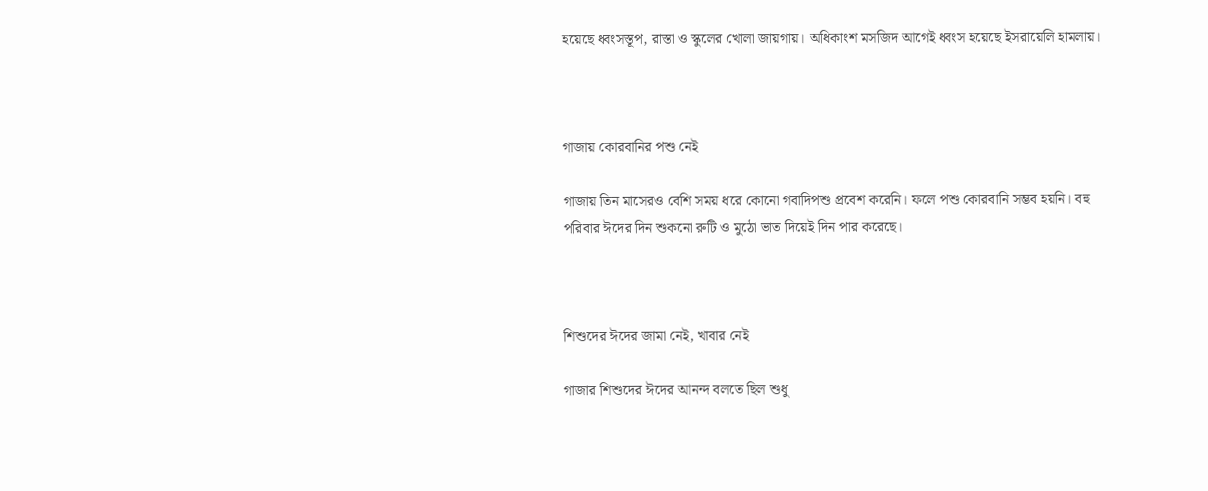হয়েছে ধ্বংসস্তূপ, রাস্তা ও স্কুলের খোলা জায়গায়। অধিকাংশ মসজিদ আগেই ধ্বংস হয়েছে ইসরায়েলি হামলায়।



গাজায় কোরবানির পশু নেই

গাজায় তিন মাসেরও বেশি সময় ধরে কোনো গবাদিপশু প্রবেশ করেনি। ফলে পশু কোরবানি সম্ভব হয়নি। বহু পরিবার ঈদের দিন শুকনো রুটি ও মুঠো ভাত দিয়েই দিন পার করেছে।



শিশুদের ঈদের জামা নেই, খাবার নেই

গাজার শিশুদের ঈদের আনন্দ বলতে ছিল শুধু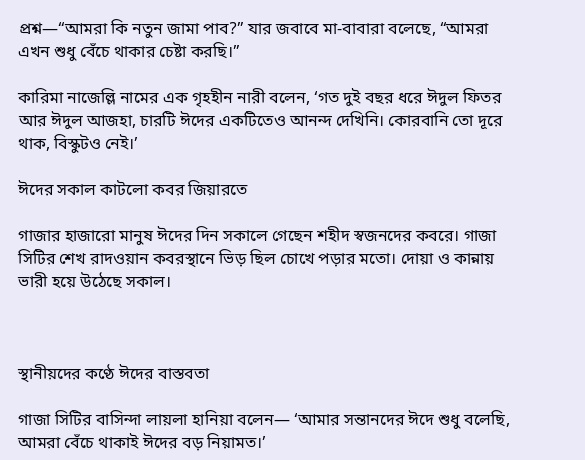প্রশ্ন—“আমরা কি নতুন জামা পাব?” যার জবাবে মা-বাবারা বলেছে, “আমরা এখন শুধু বেঁচে থাকার চেষ্টা করছি।”

কারিমা নাজেল্লি নামের এক গৃহহীন নারী বলেন, ‘গত দুই বছর ধরে ঈদুল ফিতর আর ঈদুল আজহা, চারটি ঈদের একটিতেও আনন্দ দেখিনি। কোরবানি তো দূরে থাক, বিস্কুটও নেই।’

ঈদের সকাল কাটলো কবর জিয়ারতে

গাজার হাজারো মানুষ ঈদের দিন সকালে গেছেন শহীদ স্বজনদের কবরে। গাজা সিটির শেখ রাদওয়ান কবরস্থানে ভিড় ছিল চোখে পড়ার মতো। দোয়া ও কান্নায় ভারী হয়ে উঠেছে সকাল।



স্থানীয়দের কণ্ঠে ঈদের বাস্তবতা

গাজা সিটির বাসিন্দা লায়লা হানিয়া বলেন— ‘আমার সন্তানদের ঈদে শুধু বলেছি, আমরা বেঁচে থাকাই ঈদের বড় নিয়ামত।’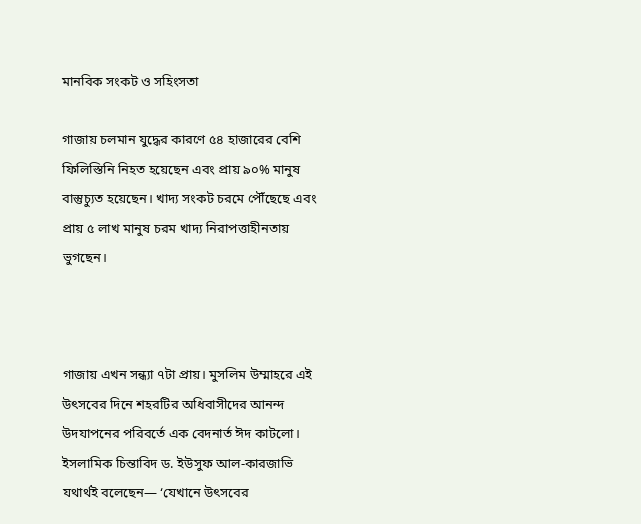মানবিক সংকট ও সহিংসতা

গাজায় চলমান যুদ্ধের কারণে ৫৪ হাজারের বেশি ফিলিস্তিনি নিহত হয়েছেন এবং প্রায় ৯০% মানুষ বাস্তুচ্যুত হয়েছেন। খাদ্য সংকট চরমে পৌঁছেছে এবং প্রায় ৫ লাখ মানুষ চরম খাদ্য নিরাপত্তাহীনতায় ভুগছেন।



গাজায় এখন সন্ধ্যা ৭টা প্রায়। মুসলিম উম্মাহরে এই উৎসবের দিনে শহরটির অধিবাসীদের আনন্দ উদযাপনের পরিবর্তে এক বেদনার্ত ঈদ কাটলো। ইসলামিক চিন্তাবিদ ড. ইউসুফ আল-কারজাভি যথার্থই বলেছেন— ‘যেখানে উৎসবের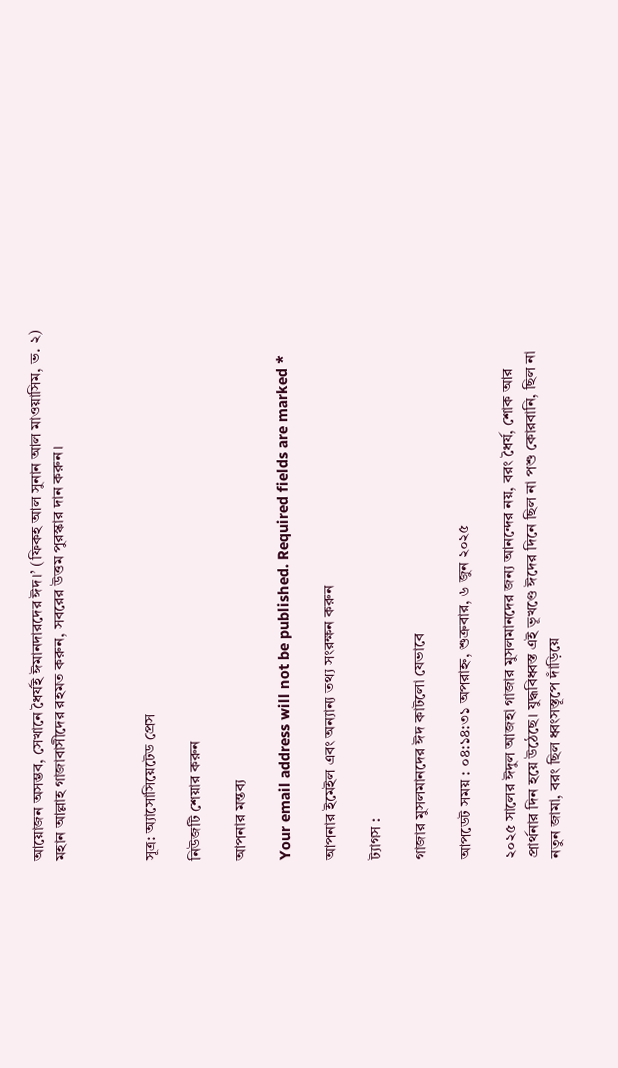আয়োজন অসম্ভব, সেখানে ধৈর্যই ঈমানদারদের ঈদ।’ (ফিকহ আল সুনান আল মাওয়াসিম, ভ. ২) মহান আল্লাহ গাজাবাসীদের রহমত করুন, সবরের উত্তম পুরস্কার দান করুন।



সূত্র: অ্যাসোসিয়েটেড প্রেস

নিউজটি শেয়ার করুন

আপনার মন্তব্য

Your email address will not be published. Required fields are marked *

আপনার ইমেইল এবং অন্যান্য তথ্য সংরক্ষন করুন

ট্যাগস :

গাজার মুসলমানদের ঈদ কাটলো যেভাবে

আপডেট সময় : ০৪:১৪:৩১ অপরাহ্ন, শুক্রবার, ৬ জুন ২০২৫

২০২৫ সালের ঈদুল আজহা গাজার মুসলমানদের জন্য আনন্দের নয়, বরং ধৈর্য, শোক আর প্রার্থনার দিন হয়ে উঠেছে। যুদ্ধবিধ্বস্ত এই ভূখণ্ডে ঈদের দিনে ছিল না পশু কোরবানি, ছিল না নতুন জামা, বরং ছিল ধ্বংসস্তূপে দাঁড়িয়ে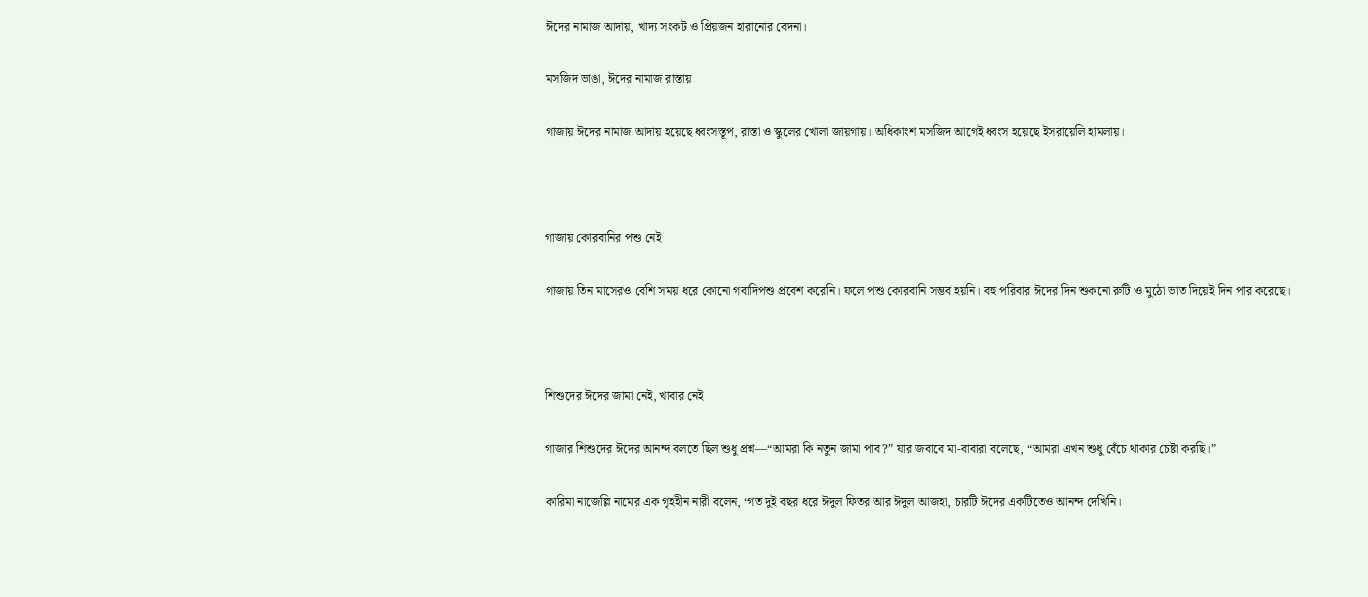ঈদের নামাজ আদায়, খাদ্য সংকট ও প্রিয়জন হারানোর বেদনা।

মসজিদ ভাঙা, ঈদের নামাজ রাস্তায়

গাজায় ঈদের নামাজ আদায় হয়েছে ধ্বংসস্তূপ, রাস্তা ও স্কুলের খোলা জায়গায়। অধিকাংশ মসজিদ আগেই ধ্বংস হয়েছে ইসরায়েলি হামলায়।



গাজায় কোরবানির পশু নেই

গাজায় তিন মাসেরও বেশি সময় ধরে কোনো গবাদিপশু প্রবেশ করেনি। ফলে পশু কোরবানি সম্ভব হয়নি। বহু পরিবার ঈদের দিন শুকনো রুটি ও মুঠো ভাত দিয়েই দিন পার করেছে।



শিশুদের ঈদের জামা নেই, খাবার নেই

গাজার শিশুদের ঈদের আনন্দ বলতে ছিল শুধু প্রশ্ন—“আমরা কি নতুন জামা পাব?” যার জবাবে মা-বাবারা বলেছে, “আমরা এখন শুধু বেঁচে থাকার চেষ্টা করছি।”

কারিমা নাজেল্লি নামের এক গৃহহীন নারী বলেন, ‘গত দুই বছর ধরে ঈদুল ফিতর আর ঈদুল আজহা, চারটি ঈদের একটিতেও আনন্দ দেখিনি।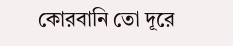কোরবানি তো দূরে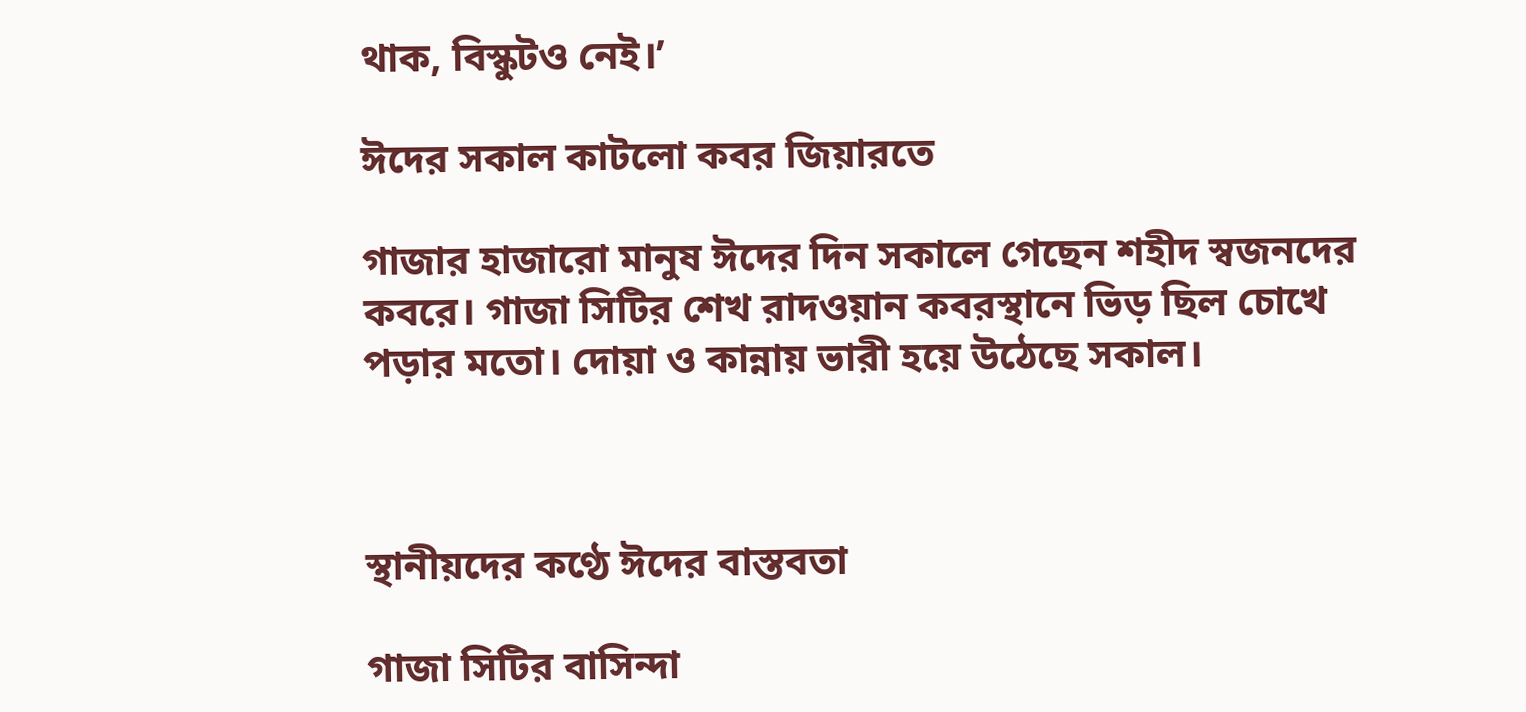থাক, বিস্কুটও নেই।’

ঈদের সকাল কাটলো কবর জিয়ারতে

গাজার হাজারো মানুষ ঈদের দিন সকালে গেছেন শহীদ স্বজনদের কবরে। গাজা সিটির শেখ রাদওয়ান কবরস্থানে ভিড় ছিল চোখে পড়ার মতো। দোয়া ও কান্নায় ভারী হয়ে উঠেছে সকাল।



স্থানীয়দের কণ্ঠে ঈদের বাস্তবতা

গাজা সিটির বাসিন্দা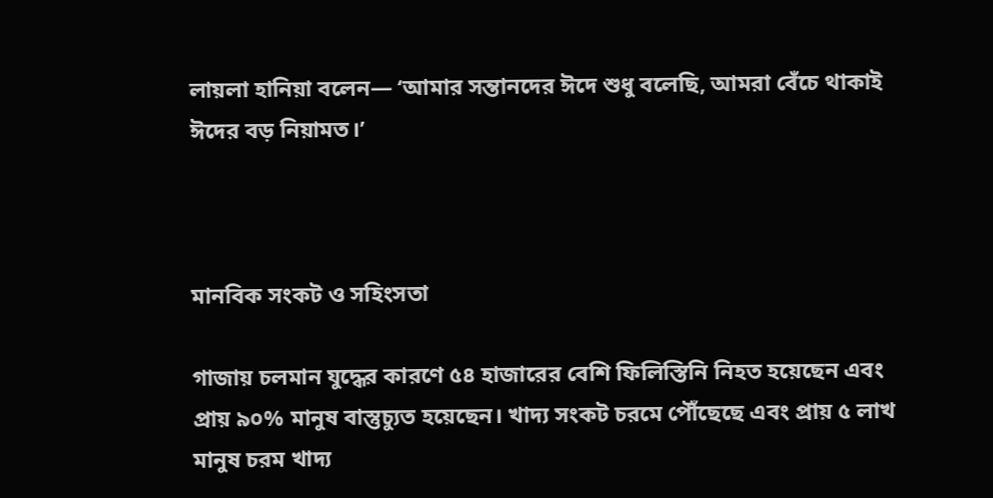লায়লা হানিয়া বলেন— ‘আমার সন্তানদের ঈদে শুধু বলেছি, আমরা বেঁচে থাকাই ঈদের বড় নিয়ামত।’



মানবিক সংকট ও সহিংসতা

গাজায় চলমান যুদ্ধের কারণে ৫৪ হাজারের বেশি ফিলিস্তিনি নিহত হয়েছেন এবং প্রায় ৯০% মানুষ বাস্তুচ্যুত হয়েছেন। খাদ্য সংকট চরমে পৌঁছেছে এবং প্রায় ৫ লাখ মানুষ চরম খাদ্য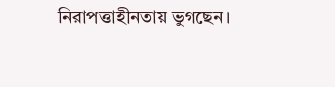নিরাপত্তাহীনতায় ভুগছেন।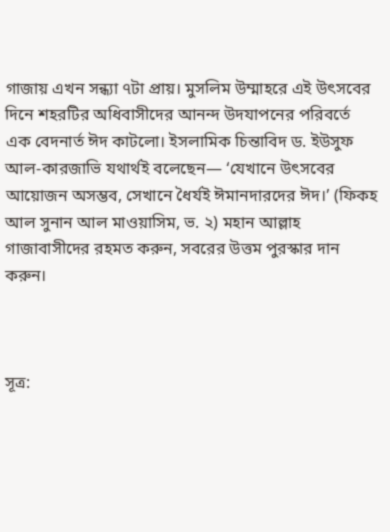গাজায় এখন সন্ধ্যা ৭টা প্রায়। মুসলিম উম্মাহরে এই উৎসবের দিনে শহরটির অধিবাসীদের আনন্দ উদযাপনের পরিবর্তে এক বেদনার্ত ঈদ কাটলো। ইসলামিক চিন্তাবিদ ড. ইউসুফ আল-কারজাভি যথার্থই বলেছেন— ‘যেখানে উৎসবের আয়োজন অসম্ভব, সেখানে ধৈর্যই ঈমানদারদের ঈদ।’ (ফিকহ আল সুনান আল মাওয়াসিম, ভ. ২) মহান আল্লাহ গাজাবাসীদের রহমত করুন, সবরের উত্তম পুরস্কার দান করুন।



সূত্র: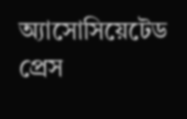অ্যাসোসিয়েটেড প্রেস